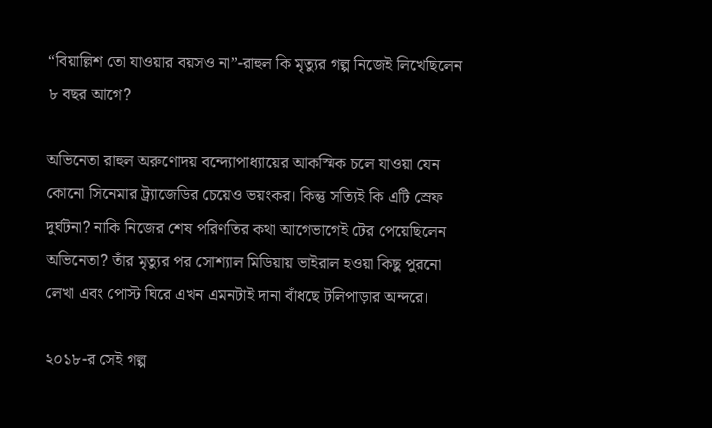“বিয়াল্লিশ তো যাওয়ার বয়সও না”-রাহুল কি মৃত্যুর গল্প নিজেই লিখেছিলেন ৮ বছর আগে?

অভিনেতা রাহুল অরুণোদয় বন্দ্যোপাধ্যায়ের আকস্মিক চলে যাওয়া যেন কোনো সিনেমার ট্র্যাজেডির চেয়েও ভয়ংকর। কিন্তু সত্যিই কি এটি স্রেফ দুর্ঘটনা? নাকি নিজের শেষ পরিণতির কথা আগেভাগেই টের পেয়েছিলেন অভিনেতা? তাঁর মৃত্যুর পর সোশ্যাল মিডিয়ায় ভাইরাল হওয়া কিছু পুরনো লেখা এবং পোস্ট ঘিরে এখন এমনটাই দানা বাঁধছে টলিপাড়ার অন্দরে।

২০১৮-র সেই গল্প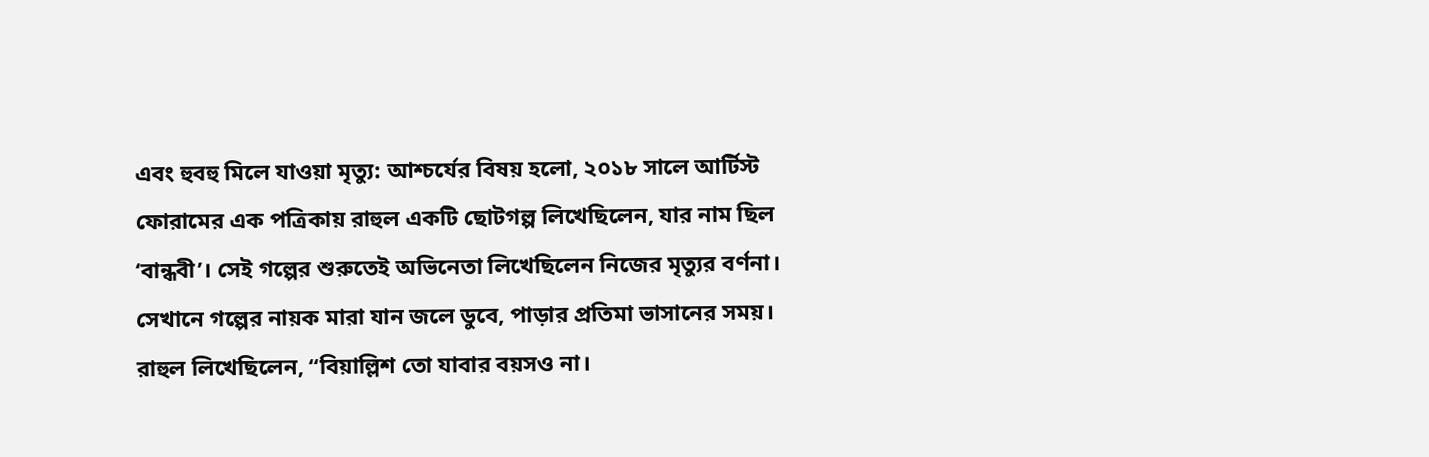এবং হুবহু মিলে যাওয়া মৃত্যু: আশ্চর্যের বিষয় হলো, ২০১৮ সালে আর্টিস্ট ফোরামের এক পত্রিকায় রাহুল একটি ছোটগল্প লিখেছিলেন, যার নাম ছিল ‘বান্ধবী’। সেই গল্পের শুরুতেই অভিনেতা লিখেছিলেন নিজের মৃত্যুর বর্ণনা। সেখানে গল্পের নায়ক মারা যান জলে ডুবে, পাড়ার প্রতিমা ভাসানের সময়। রাহুল লিখেছিলেন, “বিয়াল্লিশ তো যাবার বয়সও না।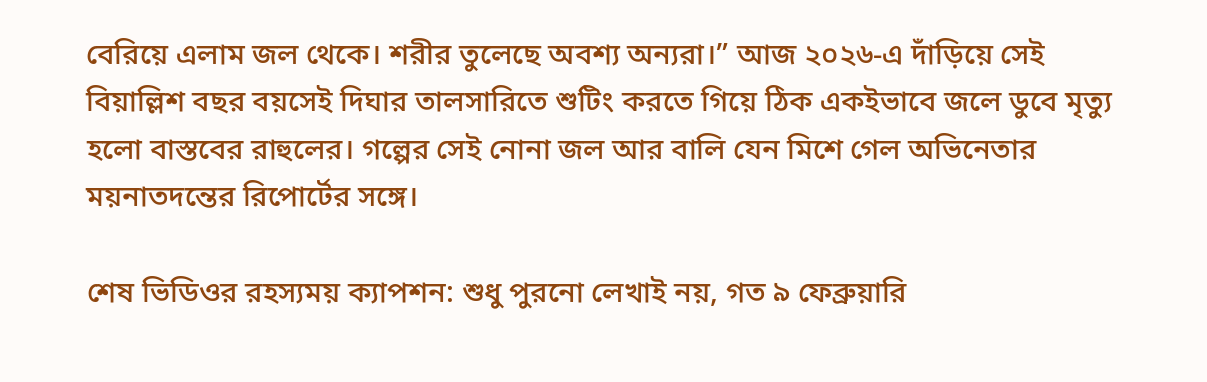বেরিয়ে এলাম জল থেকে। শরীর তুলেছে অবশ্য অন্যরা।” আজ ২০২৬-এ দাঁড়িয়ে সেই বিয়াল্লিশ বছর বয়সেই দিঘার তালসারিতে শুটিং করতে গিয়ে ঠিক একইভাবে জলে ডুবে মৃত্যু হলো বাস্তবের রাহুলের। গল্পের সেই নোনা জল আর বালি যেন মিশে গেল অভিনেতার ময়নাতদন্তের রিপোর্টের সঙ্গে।

শেষ ভিডিওর রহস্যময় ক্যাপশন: শুধু পুরনো লেখাই নয়, গত ৯ ফেব্রুয়ারি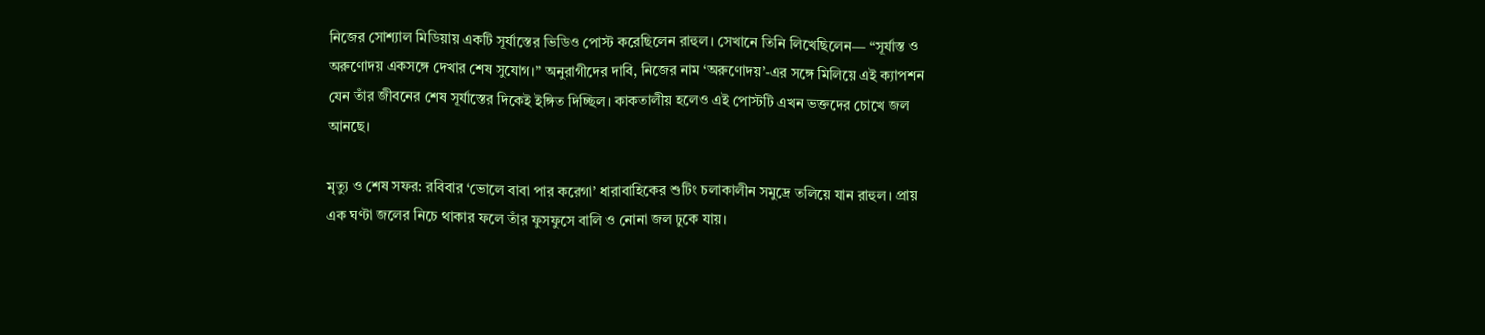নিজের সোশ্যাল মিডিয়ায় একটি সূর্যাস্তের ভিডিও পোস্ট করেছিলেন রাহুল। সেখানে তিনি লিখেছিলেন— “সূর্যাস্ত ও অরুণোদয় একসঙ্গে দেখার শেষ সুযোগ।” অনুরাগীদের দাবি, নিজের নাম ‘অরুণোদয়’-এর সঙ্গে মিলিয়ে এই ক্যাপশন যেন তাঁর জীবনের শেষ সূর্যাস্তের দিকেই ইঙ্গিত দিচ্ছিল। কাকতালীয় হলেও এই পোস্টটি এখন ভক্তদের চোখে জল আনছে।

মৃত্যু ও শেষ সফর: রবিবার ‘ভোলে বাবা পার করেগা’ ধারাবাহিকের শুটিং চলাকালীন সমুদ্রে তলিয়ে যান রাহুল। প্রায় এক ঘণ্টা জলের নিচে থাকার ফলে তাঁর ফুসফুসে বালি ও নোনা জল ঢুকে যায়।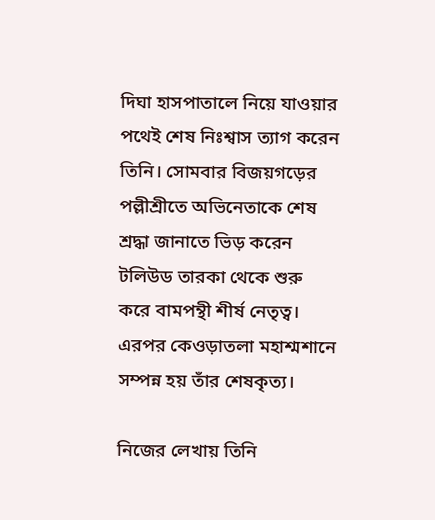দিঘা হাসপাতালে নিয়ে যাওয়ার পথেই শেষ নিঃশ্বাস ত্যাগ করেন তিনি। সোমবার বিজয়গড়ের পল্লীশ্রীতে অভিনেতাকে শেষ শ্রদ্ধা জানাতে ভিড় করেন টলিউড তারকা থেকে শুরু করে বামপন্থী শীর্ষ নেতৃত্ব। এরপর কেওড়াতলা মহাশ্মশানে সম্পন্ন হয় তাঁর শেষকৃত্য।

নিজের লেখায় তিনি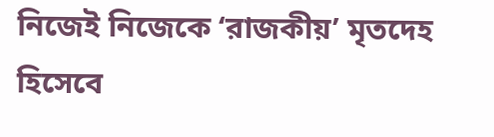নিজেই নিজেকে ‘রাজকীয়’ মৃতদেহ হিসেবে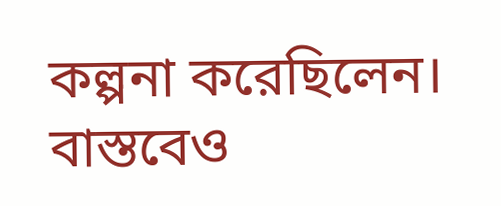কল্পনা করেছিলেন। বাস্তবেও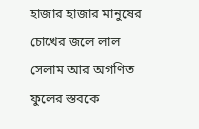হাজার হাজার মানুষের চোখের জলে লাল সেলাম আর অগণিত ফুলের স্তবকে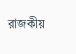রাজকীয়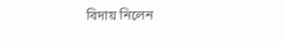বিদায় নিলেন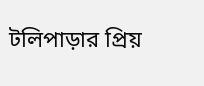টলিপাড়ার প্রিয়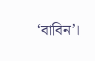‘বাবিন’।